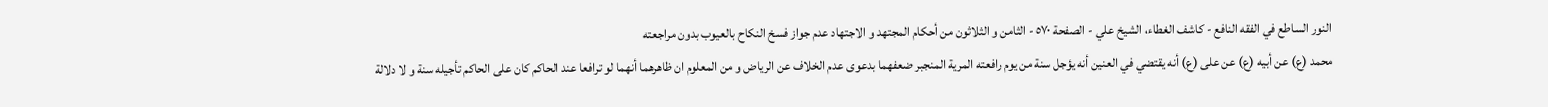النور الساطع في الفقه النافع - كاشف الغطاء، الشيخ علي - الصفحة ٥٧٠ - الثامن و الثلاثون من أحكام المجتهد و الاجتهاد عدم جواز فسخ النكاح بالعيوب بدون مراجعته
محمد (ع) عن أبيه (ع) عن على (ع) أنه يقتضي في العنين أنه يؤجل سنة من يوم رافعته المرية المنجبر ضعفهما بدعوى عدم الخلاف عن الرياض و من المعلوم ان ظاهرهما أنهما لو ترافعا عند الحاكم كان على الحاكم تأجيله سنة و لا دلالة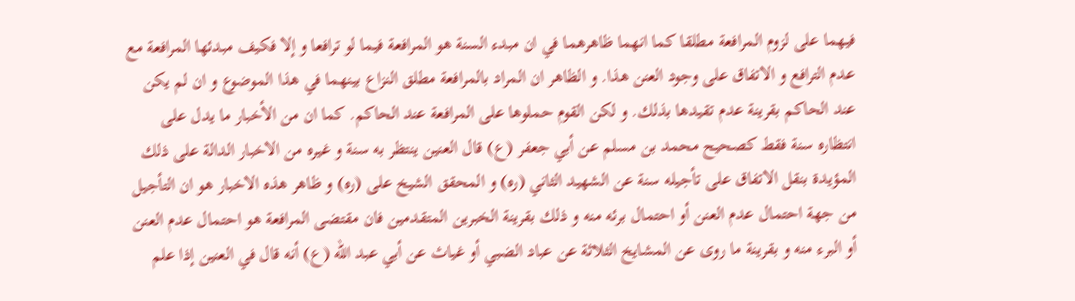فيهما على لزوم المرافعة مطلقا كما انهما ظاهرهما في ان مبدء السنة هو المرافعة فيما لو ترافعا و إلا فكيف مبدئها المرافعة مع عدم الترافع و الاتفاق على وجود العنن هذا. و الظاهر ان المراد بالمرافعة مطلق النزاع بينهما في هذا الموضوع و ان لم يكن عند الحاكم بقرينة عدم تقيدها بذلك. و لكن القوم حملوها على المرافعة عند الحاكم. كما ان من الأخبار ما يدل على انتظاره سنة فقط كصحيح محمد بن مسلم عن أبي جعفر (ع) قال العنين ينتظر به سنة و غيره من الاخبار الدالة على ذلك المؤيدة بنقل الاتفاق على تأجيله سنة عن الشهيد الثاني (ره) و المحقق الشيخ على (ره) و ظاهر هذه الاخبار هو ان التأجيل من جهة احتمال عدم العنن أو احتمال برئه منه و ذلك بقرينة الخبرين المتقدمين فان مقتضى المرافعة هو احتمال عدم العنن أو البرء منه و بقرينة ما روى عن المشايخ الثلاثة عن عباد الضبي أو غياث عن أبي عبد اللّه (ع) أنه قال في العنين إذا علم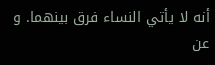أنه لا يأتي النساء فرق بينهما. و عن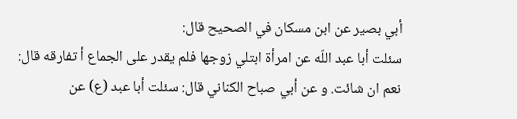أبي بصير عن ابن مسكان في الصحيح قال:
سئلت أبا عبد اللّه عن امرأة ابتلي زوجها فلم يقدر على الجماع أ تفارقه قال: نعم ان شائت. و عن أبي صباح الكناني قال: سئلت أبا عبد (ع) عن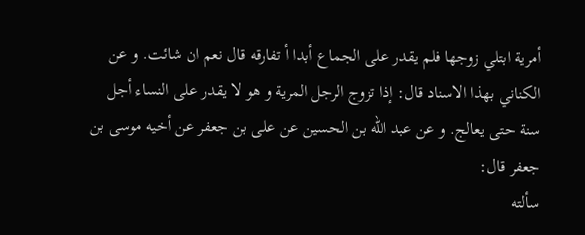أمرية ابتلي زوجها فلم يقدر على الجماع أبدا أ تفارقه قال نعم ان شائت. و عن الكناني بهذا الاسناد قال: إذا تزوج الرجل المرية و هو لا يقدر على النساء أجل سنة حتى يعالج. و عن عبد اللّه بن الحسين عن على بن جعفر عن أخيه موسى بن جعفر قال:
سألته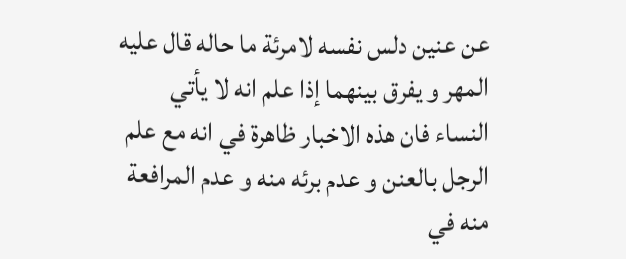عن عنين دلس نفسه لامرئة ما حاله قال عليه المهر و يفرق بينهما إذا علم انه لا يأتي النساء فان هذه الاخبار ظاهرة في انه مع علم الرجل بالعنن و عدم برئه منه و عدم المرافعة منه في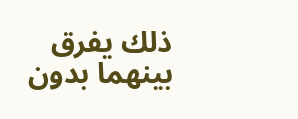ذلك يفرق بينهما بدون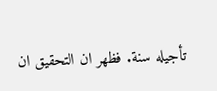تأجيله سنة. فظهر ان التحقيق ان